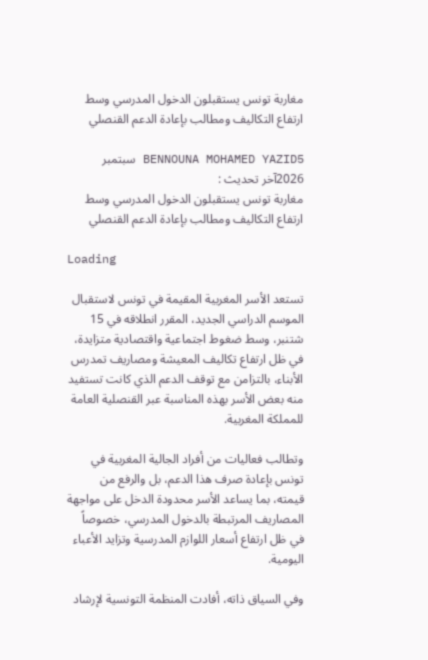مغاربة تونس يستقبلون الدخول المدرسي وسط ارتفاع التكاليف ومطالب بإعادة الدعم القنصلي

BENNOUNA MOHAMED YAZID5 سبتمبر 2026آخر تحديث :
مغاربة تونس يستقبلون الدخول المدرسي وسط ارتفاع التكاليف ومطالب بإعادة الدعم القنصلي

Loading

تستعد الأسر المغربية المقيمة في تونس لاستقبال الموسم الدراسي الجديد، المقرر انطلاقه في 15 شتنبر، وسط ضغوط اجتماعية واقتصادية متزايدة، في ظل ارتفاع تكاليف المعيشة ومصاريف تمدرس الأبناء، بالتزامن مع توقف الدعم الذي كانت تستفيد منه بعض الأسر بهذه المناسبة عبر القنصلية العامة للمملكة المغربية.

وتطالب فعاليات من أفراد الجالية المغربية في تونس بإعادة صرف هذا الدعم، بل والرفع من قيمته، بما يساعد الأسر محدودة الدخل على مواجهة المصاريف المرتبطة بالدخول المدرسي، خصوصاً في ظل ارتفاع أسعار اللوازم المدرسية وتزايد الأعباء اليومية.

وفي السياق ذاته، أفادت المنظمة التونسية لإرشاد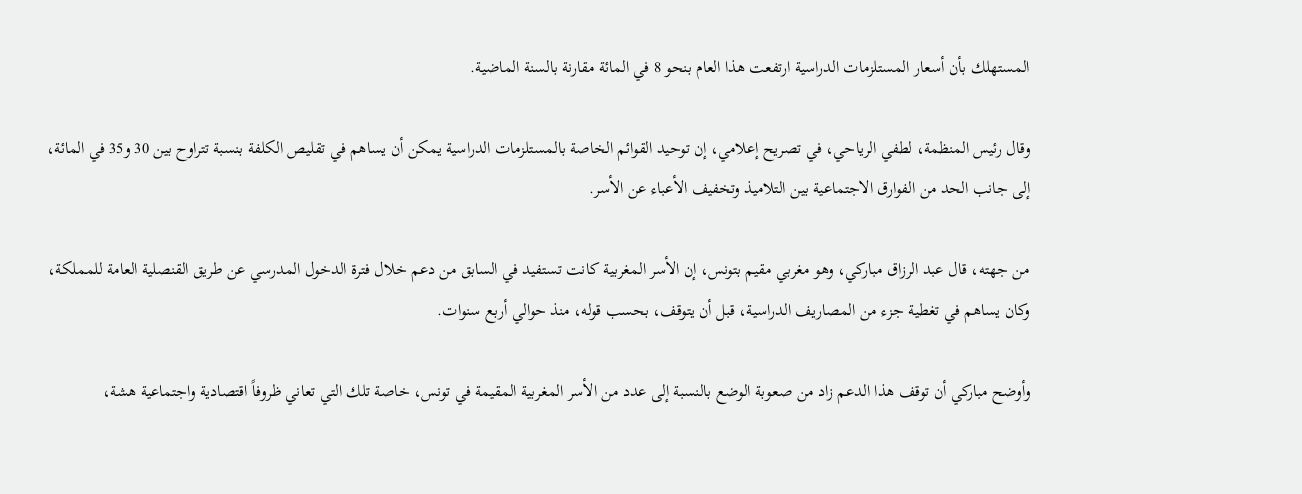المستهلك بأن أسعار المستلزمات الدراسية ارتفعت هذا العام بنحو 8 في المائة مقارنة بالسنة الماضية.

وقال رئيس المنظمة، لطفي الرياحي، في تصريح إعلامي، إن توحيد القوائم الخاصة بالمستلزمات الدراسية يمكن أن يساهم في تقليص الكلفة بنسبة تتراوح بين 30 و35 في المائة، إلى جانب الحد من الفوارق الاجتماعية بين التلاميذ وتخفيف الأعباء عن الأسر.

من جهته، قال عبد الرزاق مباركي، وهو مغربي مقيم بتونس، إن الأسر المغربية كانت تستفيد في السابق من دعم خلال فترة الدخول المدرسي عن طريق القنصلية العامة للمملكة، وكان يساهم في تغطية جزء من المصاريف الدراسية، قبل أن يتوقف، بحسب قوله، منذ حوالي أربع سنوات.

وأوضح مباركي أن توقف هذا الدعم زاد من صعوبة الوضع بالنسبة إلى عدد من الأسر المغربية المقيمة في تونس، خاصة تلك التي تعاني ظروفاً اقتصادية واجتماعية هشة،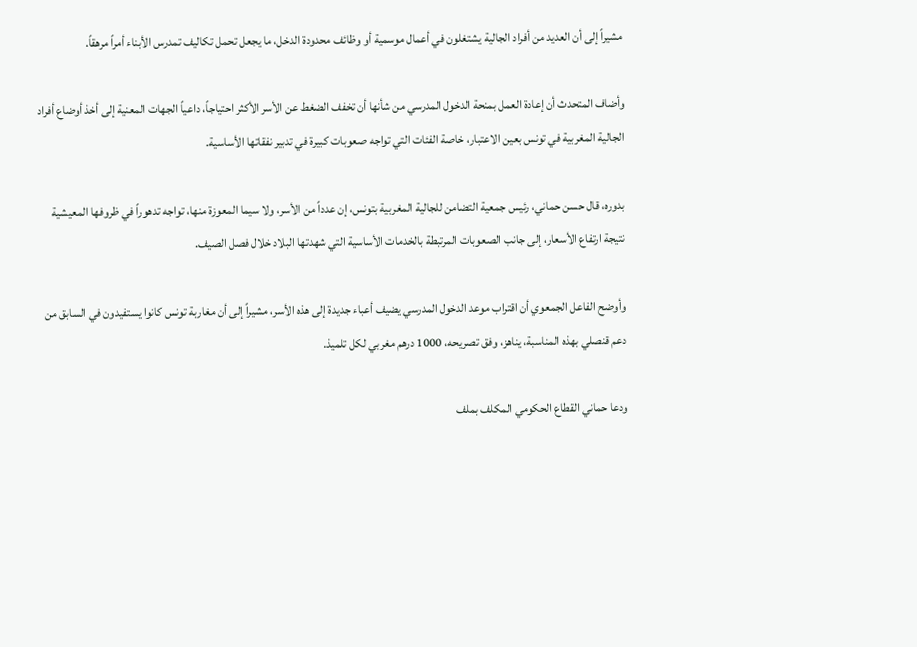مشيراً إلى أن العديد من أفراد الجالية يشتغلون في أعمال موسمية أو وظائف محدودة الدخل، ما يجعل تحمل تكاليف تمدرس الأبناء أمراً مرهقاً.

وأضاف المتحدث أن إعادة العمل بمنحة الدخول المدرسي من شأنها أن تخفف الضغط عن الأسر الأكثر احتياجاً، داعياً الجهات المعنية إلى أخذ أوضاع أفراد الجالية المغربية في تونس بعين الاعتبار، خاصة الفئات التي تواجه صعوبات كبيرة في تدبير نفقاتها الأساسية.

بدوره، قال حسن حماني، رئيس جمعية التضامن للجالية المغربية بتونس، إن عدداً من الأسر، ولا سيما المعوزة منها، تواجه تدهوراً في ظروفها المعيشية نتيجة ارتفاع الأسعار، إلى جانب الصعوبات المرتبطة بالخدمات الأساسية التي شهدتها البلاد خلال فصل الصيف.

وأوضح الفاعل الجمعوي أن اقتراب موعد الدخول المدرسي يضيف أعباء جديدة إلى هذه الأسر، مشيراً إلى أن مغاربة تونس كانوا يستفيدون في السابق من دعم قنصلي بهذه المناسبة، يناهز، وفق تصريحه، 1000 درهم مغربي لكل تلميذ.

ودعا حماني القطاع الحكومي المكلف بملف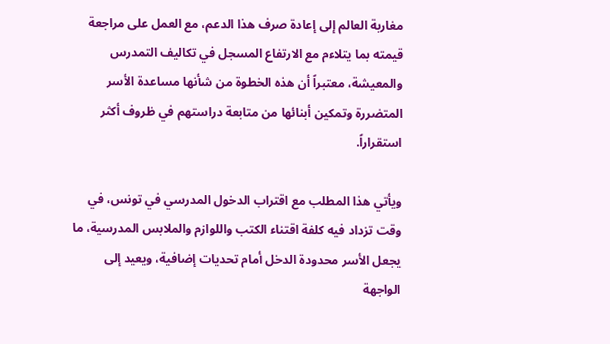مغاربة العالم إلى إعادة صرف هذا الدعم، مع العمل على مراجعة قيمته بما يتلاءم مع الارتفاع المسجل في تكاليف التمدرس والمعيشة، معتبراً أن هذه الخطوة من شأنها مساعدة الأسر المتضررة وتمكين أبنائها من متابعة دراستهم في ظروف أكثر استقراراً.

ويأتي هذا المطلب مع اقتراب الدخول المدرسي في تونس، في وقت تزداد فيه كلفة اقتناء الكتب واللوازم والملابس المدرسية، ما يجعل الأسر محدودة الدخل أمام تحديات إضافية، ويعيد إلى الواجهة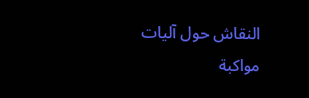النقاش حول آليات مواكبة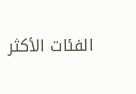الفئات الأكثر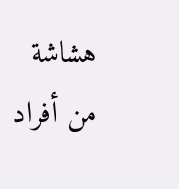هشاشة من أفراد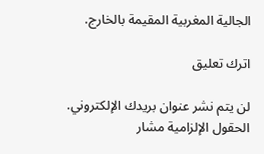الجالية المغربية المقيمة بالخارج.

اترك تعليق

لن يتم نشر عنوان بريدك الإلكتروني. الحقول الإلزامية مشار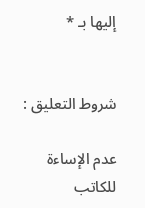إليها بـ *


شروط التعليق :

عدم الإساءة للكاتب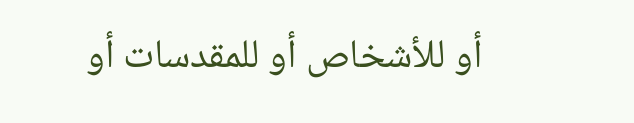أو للأشخاص أو للمقدسات أو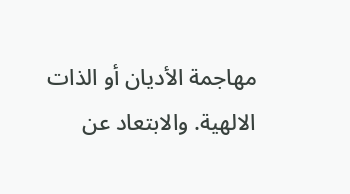مهاجمة الأديان أو الذات الالهية. والابتعاد عن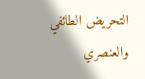التحريض الطائفي والعنصري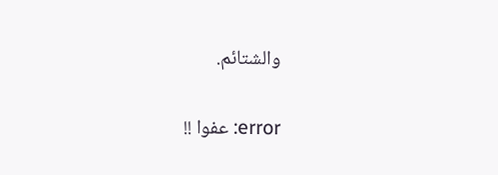والشتائم.

error: عفوا !!